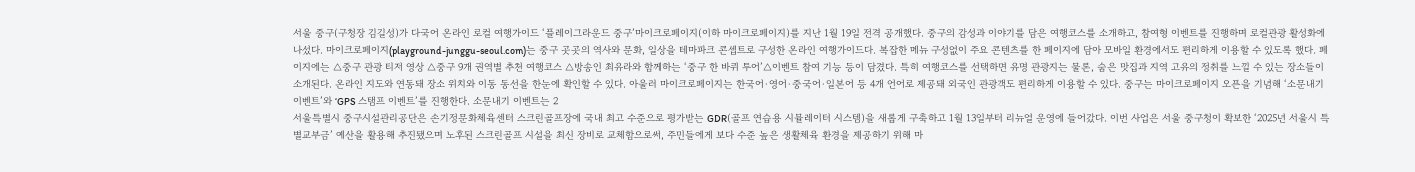서울 중구(구청장 김길성)가 다국어 온라인 로컬 여행가이드 ‘플레이그라운드 중구’마이크로페이지(이하 마이크로페이지)를 지난 1월 19일 전격 공개했다. 중구의 감성과 이야기를 담은 여행코스를 소개하고, 참여형 이벤트를 진행하며 로컬관광 활성화에 나섰다. 마이크로페이지(playground-junggu-seoul.com)는 중구 곳곳의 역사와 문화, 일상을 테마파크 콘셉트로 구성한 온라인 여행가이드다. 복잡한 메뉴 구성없이 주요 콘텐츠를 한 페이지에 담아 모바일 환경에서도 편리하게 이용할 수 있도록 했다. 페이지에는 △중구 관광 티저 영상 △중구 9개 권역별 추천 여행코스 △방송인 최유라와 함께하는 ‘중구 한 바퀴 투어’△이벤트 참여 기능 등이 담겼다. 특히 여행코스를 선택하면 유명 관광지는 물론, 숨은 맛집과 지역 고유의 정취를 느낄 수 있는 장소들이 소개된다. 온라인 지도와 연동돼 장소 위치와 이동 동선을 한눈에 확인할 수 있다. 아울러 마이크로페이지는 한국어·영어·중국어·일본어 등 4개 언어로 제공돼 외국인 관광객도 편리하게 이용할 수 있다. 중구는 마이크로페이지 오픈을 기념해 ‘소문내기 이벤트’와 ‘GPS 스탬프 이벤트’를 진행한다. 소문내기 이벤트는 2
서울특별시 중구시설관리공단은 손기정문화체육센터 스크린골프장에 국내 최고 수준으로 평가받는 GDR(골프 연습용 시뮬레이터 시스템)을 새롭게 구축하고 1월 13일부터 리뉴얼 운영에 들어갔다. 이번 사업은 서울 중구청이 확보한 ‘2025년 서울시 특별교부금’ 예산을 활용해 추진됐으며 노후된 스크린골프 시설을 최신 장비로 교체함으로써, 주민들에게 보다 수준 높은 생활체육 환경을 제공하기 위해 마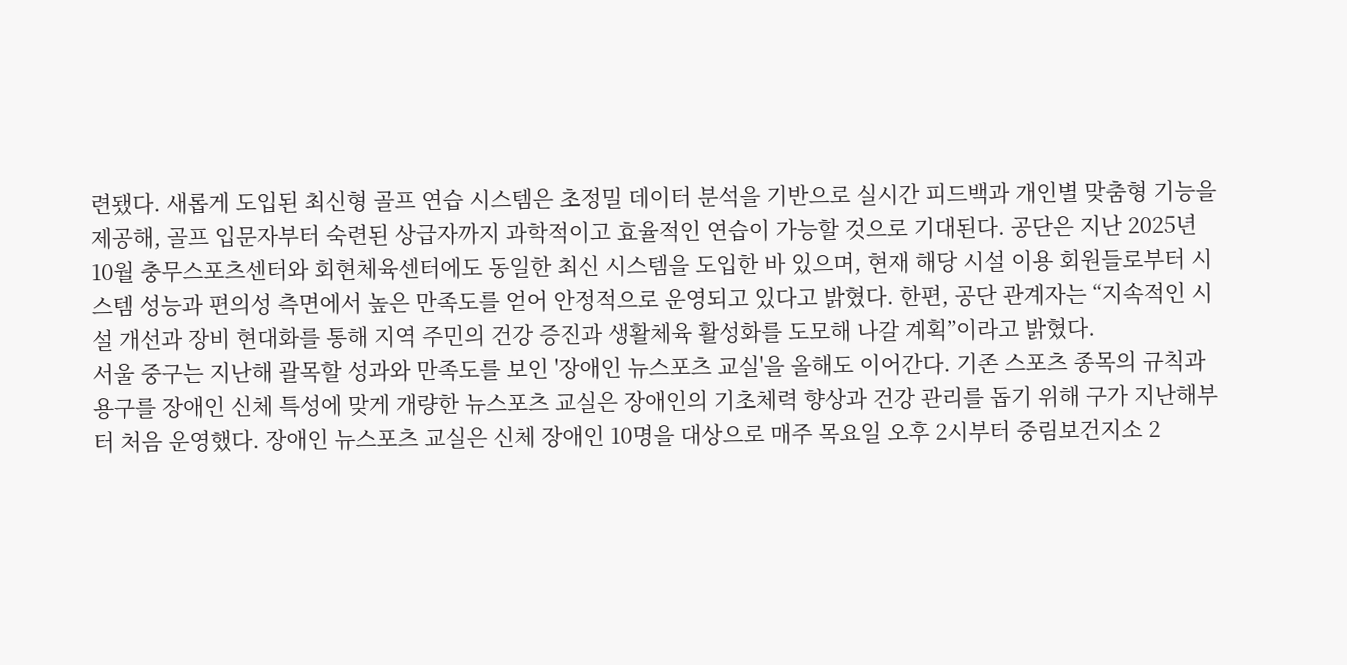련됐다. 새롭게 도입된 최신형 골프 연습 시스템은 초정밀 데이터 분석을 기반으로 실시간 피드백과 개인별 맞춤형 기능을 제공해, 골프 입문자부터 숙련된 상급자까지 과학적이고 효율적인 연습이 가능할 것으로 기대된다. 공단은 지난 2025년 10월 충무스포츠센터와 회현체육센터에도 동일한 최신 시스템을 도입한 바 있으며, 현재 해당 시설 이용 회원들로부터 시스템 성능과 편의성 측면에서 높은 만족도를 얻어 안정적으로 운영되고 있다고 밝혔다. 한편, 공단 관계자는 “지속적인 시설 개선과 장비 현대화를 통해 지역 주민의 건강 증진과 생활체육 활성화를 도모해 나갈 계획”이라고 밝혔다.
서울 중구는 지난해 괄목할 성과와 만족도를 보인 '장애인 뉴스포츠 교실'을 올해도 이어간다. 기존 스포츠 종목의 규칙과 용구를 장애인 신체 특성에 맞게 개량한 뉴스포츠 교실은 장애인의 기초체력 향상과 건강 관리를 돕기 위해 구가 지난해부터 처음 운영했다. 장애인 뉴스포츠 교실은 신체 장애인 10명을 대상으로 매주 목요일 오후 2시부터 중림보건지소 2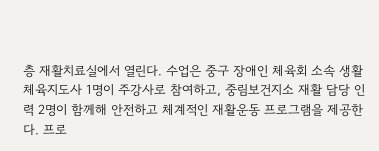층 재활치료실에서 열린다. 수업은 중구 장애인 체육회 소속 생활체육지도사 1명이 주강사로 참여하고, 중림보건지소 재활 담당 인력 2명이 함께해 안전하고 체계적인 재활운동 프로그램을 제공한다. 프로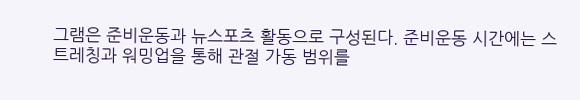그램은 준비운동과 뉴스포츠 활동으로 구성된다. 준비운동 시간에는 스트레칭과 워밍업을 통해 관절 가동 범위를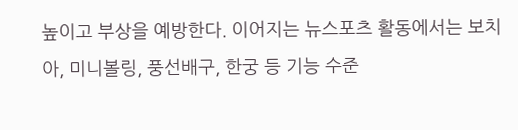높이고 부상을 예방한다. 이어지는 뉴스포츠 활동에서는 보치아, 미니볼링, 풍선배구, 한궁 등 기능 수준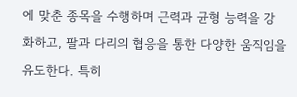에 맞춘 종목을 수행하며 근력과 균형 능력을 강화하고, 팔과 다리의 협응을 통한 다양한 움직임을 유도한다. 특히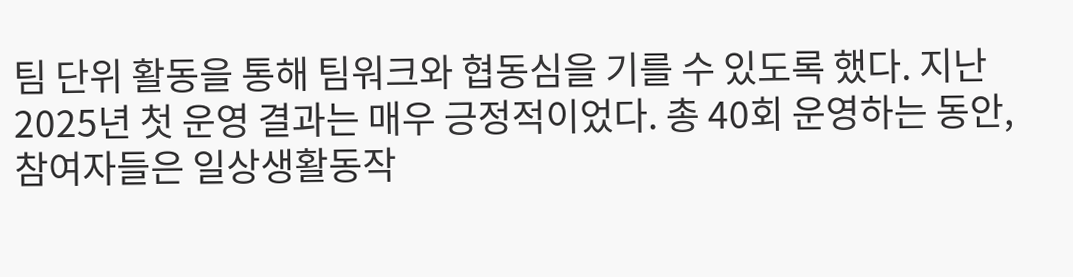팀 단위 활동을 통해 팀워크와 협동심을 기를 수 있도록 했다. 지난 2025년 첫 운영 결과는 매우 긍정적이었다. 총 40회 운영하는 동안, 참여자들은 일상생활동작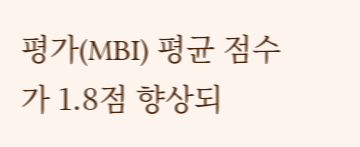평가(MBI) 평균 점수가 1.8점 향상되